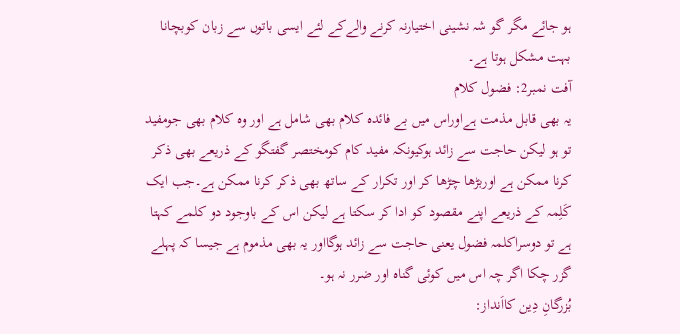ہو جائے مگر گو شہ نشینی اختیارنہ کرنے والےکے لئے ایسی باتوں سے زبان کوبچانا بہت مشکل ہوتا ہے۔
آفت نمبر2: فضول کلام
یہ بھی قابل مذمت ہےاوراس میں بے فائدہ کلام بھی شامل ہے اور وہ کلام بھی جومفید تو ہو لیکن حاجت سے زائد ہوکیونکہ مفید کام کومختصر گفتگو کے ذریعے بھی ذکر کرنا ممکن ہے اوربڑھا چڑھا کر اور تکرار کے ساتھ بھی ذکر کرنا ممکن ہے۔جب ایک کَلِمہ کے ذریعے اپنے مقصود کو ادا کر سکتا ہے لیکن اس کے باوجود دو کلمے کہتا ہے تو دوسراکلمہ فضول یعنی حاجت سے زائد ہوگااور یہ بھی مذموم ہے جیسا کہ پہلے گزر چکا اگر چہ اس میں کوئی گناہ اور ضرر نہ ہو۔
بُزرگانِ دِین کااَنداز: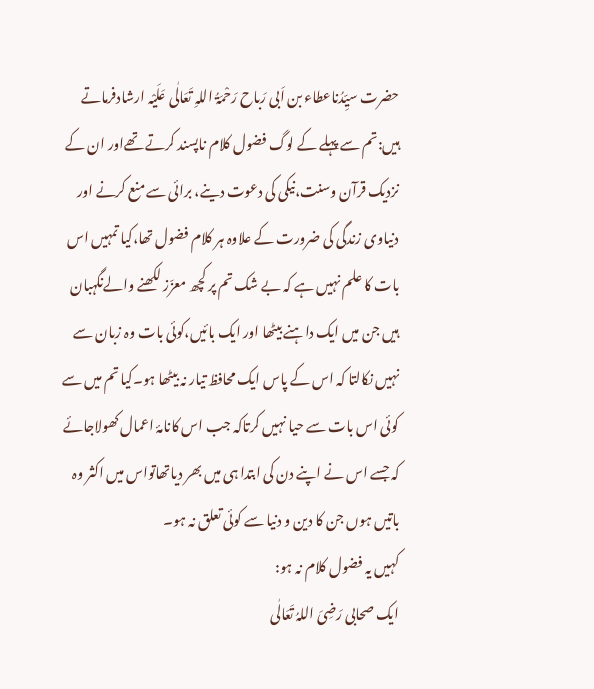حضرت سیِّدُناعطاء بن اَبی رَباح رَحْمَۃُ اللہِ تَعَالٰی عَلَیْہ ارشادفرماتے ہیں:تم سے پہلے کے لوگ فضول کلام ناپسند کرتے تھےاور ان کے نزدیک قرآن وسنت،نیکی کی دعوت دینے، برائی سے منع کرنے اور دنیاوی زندگی کی ضرورت کے علاوہ ہر کلام فضول تھا،کیا تمہیں اس بات کا علم نہیں ہے کہ بے شک تم پر کچھ معزّز لکھنے والےنگہبان ہیں جن میں ایک داہنے بیٹھا اور ایک بائیں،کوئی بات وہ زبان سے نہیں نکالتا کہ اس کے پاس ایک محافظ تیار نہ بیٹھا ہو۔کیا تم میں سے کوئی اس بات سے حیا نہیں کرتاکہ جب اس کانامۂ اعمال کھولاجائے کہ جسے اس نے اپنے دن کی ابتدا ہی میں بھر دیاتھاتواس میں اکثر وہ باتیں ہوں جن کا دین و دنیا سے کوئی تعلق نہ ہو۔
کہیں یہ فضول کلام نہ ہو:
ایک صحابی رَضِیَ اللہُ تَعَالٰی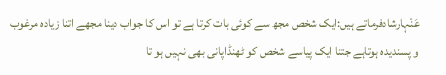عَنْہارشادفرماتے ہیں:ایک شخص مجھ سے کوئی بات کرتا ہے تو اس کا جواب دینا مجھے اتنا زیادہ مرغوب و پسندیدہ ہوتاہے جتنا ایک پیاسے شخص کو ٹھنڈاپانی بھی نہیں ہو تا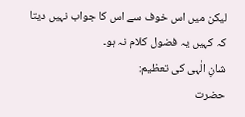لیکن میں اس خوف سے اس کا جواب نہیں دیتا کہ کہیں یہ فضول کلام نہ ہو۔
شانِ الٰہی کی تعظیم:
حضرت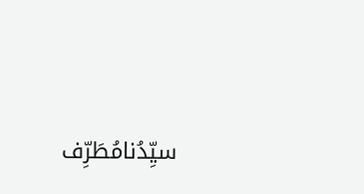سیِّدُنامُطَرِّف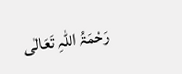رَحْمَۃُ اللہِ تَعَالٰی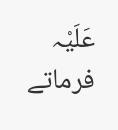عَلَیْہ فرماتے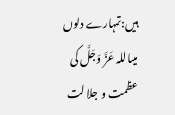ہیں:تمہارے دلوں میںاللہ عَزَّ وَجَلَّ کی عظمت و جلا لت